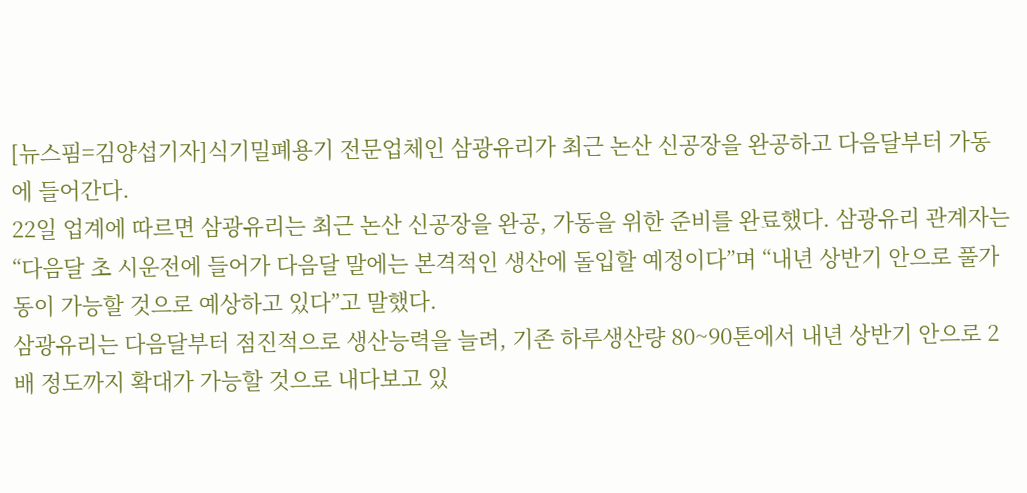[뉴스핌=김양섭기자]식기밀폐용기 전문업체인 삼광유리가 최근 논산 신공장을 완공하고 다음달부터 가동에 들어간다.
22일 업계에 따르면 삼광유리는 최근 논산 신공장을 완공, 가동을 위한 준비를 완료했다. 삼광유리 관계자는 “다음달 초 시운전에 들어가 다음달 말에는 본격적인 생산에 돌입할 예정이다”며 “내년 상반기 안으로 풀가동이 가능할 것으로 예상하고 있다”고 말했다.
삼광유리는 다음달부터 점진적으로 생산능력을 늘려, 기존 하루생산량 80~90톤에서 내년 상반기 안으로 2배 정도까지 확대가 가능할 것으로 내다보고 있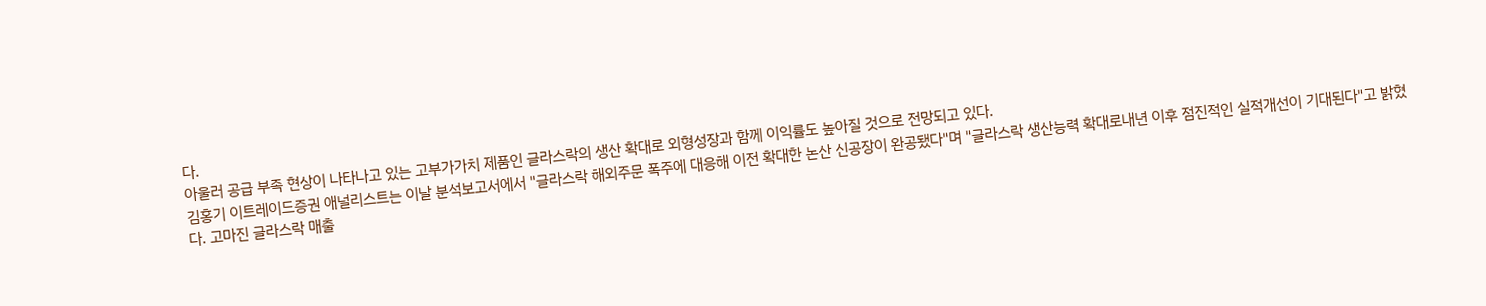다.
아울러 공급 부족 현상이 나타나고 있는 고부가가치 제품인 글라스락의 생산 확대로 외형성장과 함께 이익률도 높아질 것으로 전망되고 있다.
김홍기 이트레이드증권 애널리스트는 이날 분석보고서에서 "글라스락 해외주문 폭주에 대응해 이전 확대한 논산 신공장이 완공됐다"며 "글라스락 생산능력 확대로내년 이후 점진적인 실적개선이 기대된다"고 밝혔다. 고마진 글라스락 매출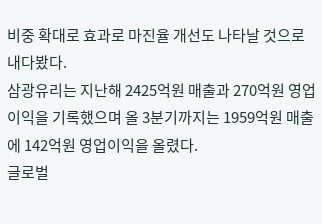비중 확대로 효과로 마진율 개선도 나타날 것으로 내다봤다.
삼광유리는 지난해 2425억원 매출과 270억원 영업이익을 기록했으며 올 3분기까지는 1959억원 매출에 142억원 영업이익을 올렸다.
글로벌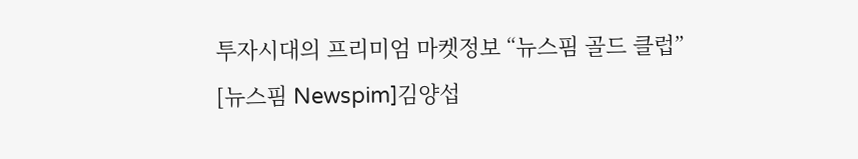투자시대의 프리미엄 마켓정보 “뉴스핌 골드 클럽”
[뉴스핌 Newspim]김양섭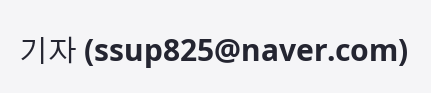기자 (ssup825@naver.com)